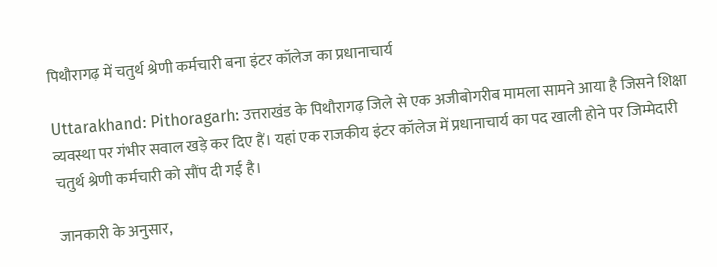पिथौरागढ़ में चतुर्थ श्रेणी कर्मचारी बना इंटर कॉलेज का प्रधानाचार्य

Uttarakhand: Pithoragarh: उत्तराखंड के पिथौरागढ़ जिले से एक अजीबोगरीब मामला सामने आया है जिसने शिक्षा व्यवस्था पर गंभीर सवाल खड़े कर दिए हैं। यहां एक राजकीय इंटर कॉलेज में प्रधानाचार्य का पद खाली होने पर जिम्मेदारी चतुर्थ श्रेणी कर्मचारी को सौंप दी गई है।

जानकारी के अनुसार,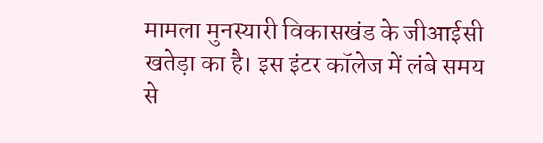मामला मुनस्यारी विकासखंड के जीआईसी खतेड़ा का है। इस इंटर कॉलेज में लंबे समय से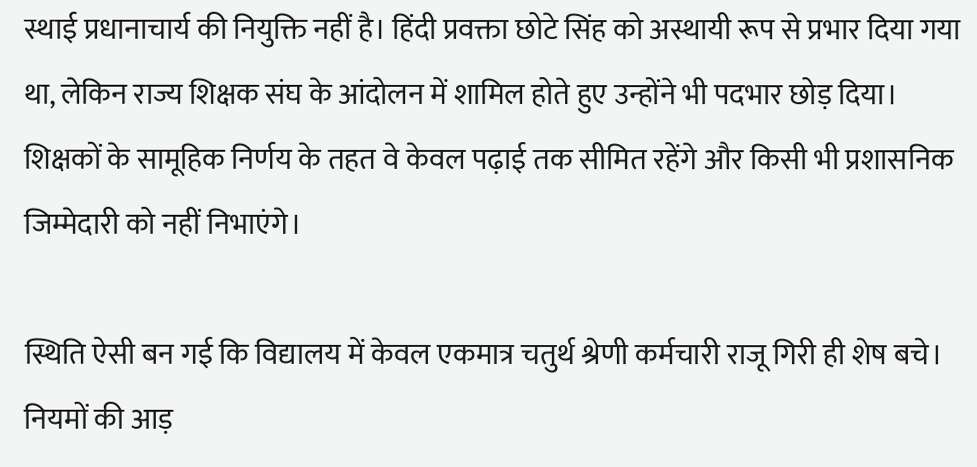स्थाई प्रधानाचार्य की नियुक्ति नहीं है। हिंदी प्रवक्ता छोटे सिंह को अस्थायी रूप से प्रभार दिया गया था, लेकिन राज्य शिक्षक संघ के आंदोलन में शामिल होते हुए उन्होंने भी पदभार छोड़ दिया। शिक्षकों के सामूहिक निर्णय के तहत वे केवल पढ़ाई तक सीमित रहेंगे और किसी भी प्रशासनिक जिम्मेदारी को नहीं निभाएंगे।

स्थिति ऐसी बन गई कि विद्यालय में केवल एकमात्र चतुर्थ श्रेणी कर्मचारी राजू गिरी ही शेष बचे। नियमों की आड़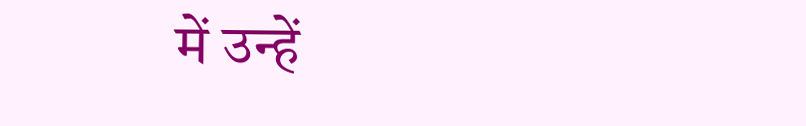में उन्हें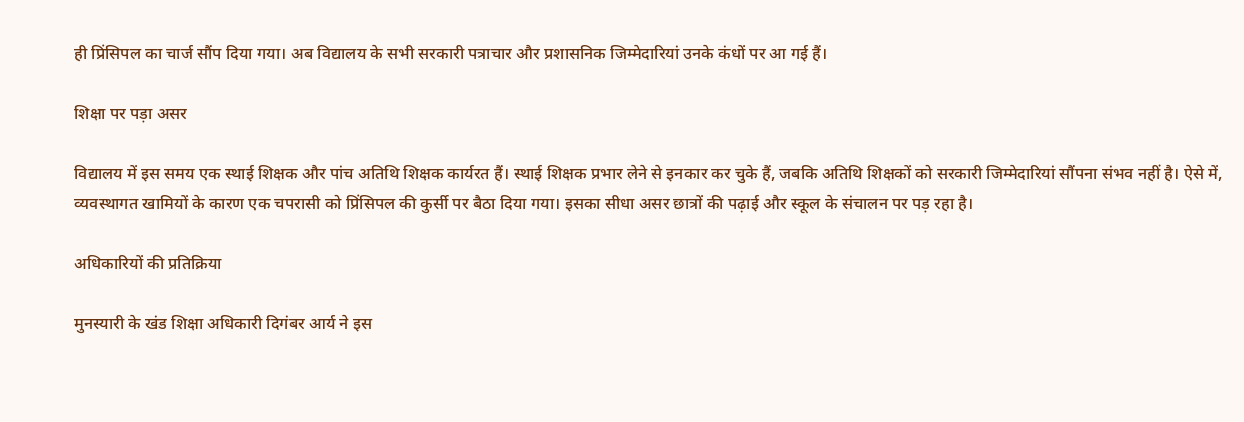ही प्रिंसिपल का चार्ज सौंप दिया गया। अब विद्यालय के सभी सरकारी पत्राचार और प्रशासनिक जिम्मेदारियां उनके कंधों पर आ गई हैं।

शिक्षा पर पड़ा असर

विद्यालय में इस समय एक स्थाई शिक्षक और पांच अतिथि शिक्षक कार्यरत हैं। स्थाई शिक्षक प्रभार लेने से इनकार कर चुके हैं, जबकि अतिथि शिक्षकों को सरकारी जिम्मेदारियां सौंपना संभव नहीं है। ऐसे में, व्यवस्थागत खामियों के कारण एक चपरासी को प्रिंसिपल की कुर्सी पर बैठा दिया गया। इसका सीधा असर छात्रों की पढ़ाई और स्कूल के संचालन पर पड़ रहा है।

अधिकारियों की प्रतिक्रिया

मुनस्यारी के खंड शिक्षा अधिकारी दिगंबर आर्य ने इस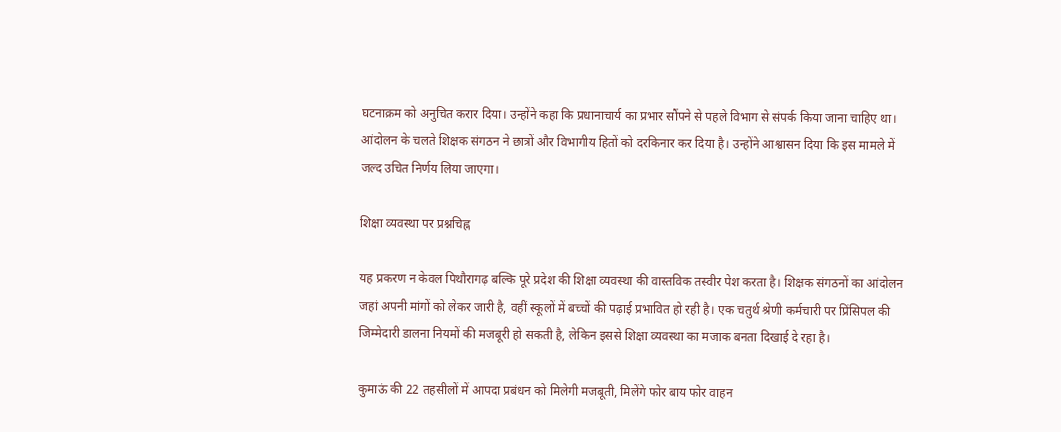घटनाक्रम को अनुचित करार दिया। उन्होंने कहा कि प्रधानाचार्य का प्रभार सौंपने से पहले विभाग से संपर्क किया जाना चाहिए था। आंदोलन के चलते शिक्षक संगठन ने छात्रों और विभागीय हितों को दरकिनार कर दिया है। उन्होंने आश्वासन दिया कि इस मामले में जल्द उचित निर्णय लिया जाएगा।

शिक्षा व्यवस्था पर प्रश्नचिह्न

यह प्रकरण न केवल पिथौरागढ़ बल्कि पूरे प्रदेश की शिक्षा व्यवस्था की वास्तविक तस्वीर पेश करता है। शिक्षक संगठनों का आंदोलन जहां अपनी मांगों को लेकर जारी है, वहीं स्कूलों में बच्चों की पढ़ाई प्रभावित हो रही है। एक चतुर्थ श्रेणी कर्मचारी पर प्रिंसिपल की जिम्मेदारी डालना नियमों की मजबूरी हो सकती है, लेकिन इससे शिक्षा व्यवस्था का मजाक बनता दिखाई दे रहा है।

कुमाऊं की 22 तहसीलों में आपदा प्रबंधन को मिलेगी मजबूती, मिलेंगे फोर बाय फोर वाहन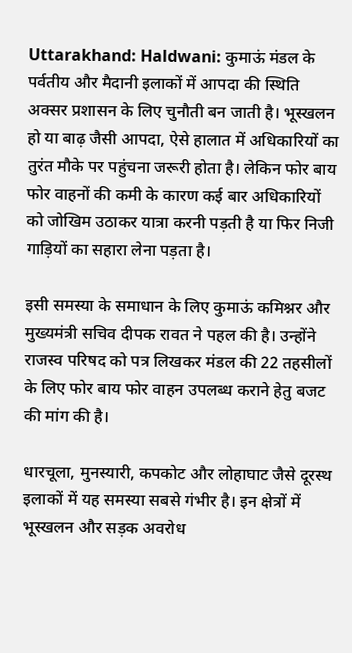Uttarakhand: Haldwani: कुमाऊं मंडल के पर्वतीय और मैदानी इलाकों में आपदा की स्थिति अक्सर प्रशासन के लिए चुनौती बन जाती है। भूस्खलन हो या बाढ़ जैसी आपदा, ऐसे हालात में अधिकारियों का तुरंत मौके पर पहुंचना जरूरी होता है। लेकिन फोर बाय फोर वाहनों की कमी के कारण कई बार अधिकारियों को जोखिम उठाकर यात्रा करनी पड़ती है या फिर निजी गाड़ियों का सहारा लेना पड़ता है।

इसी समस्या के समाधान के लिए कुमाऊं कमिश्नर और मुख्यमंत्री सचिव दीपक रावत ने पहल की है। उन्होंने राजस्व परिषद को पत्र लिखकर मंडल की 22 तहसीलों के लिए फोर बाय फोर वाहन उपलब्ध कराने हेतु बजट की मांग की है।

धारचूला, मुनस्यारी, कपकोट और लोहाघाट जैसे दूरस्थ इलाकों में यह समस्या सबसे गंभीर है। इन क्षेत्रों में भूस्खलन और सड़क अवरोध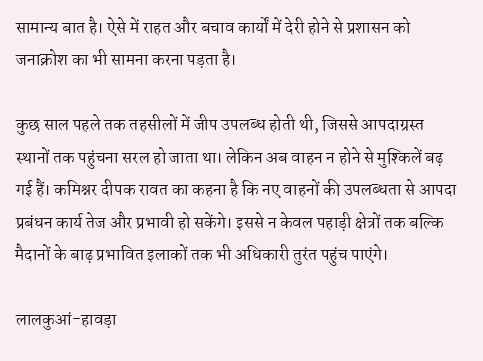सामान्य बात है। ऐसे में राहत और बचाव कार्यों में देरी होने से प्रशासन को जनाक्रोश का भी सामना करना पड़ता है।

कुछ साल पहले तक तहसीलों में जीप उपलब्ध होती थी, जिससे आपदाग्रस्त स्थानों तक पहुंचना सरल हो जाता था। लेकिन अब वाहन न होने से मुश्किलें बढ़ गई हैं। कमिश्नर दीपक रावत का कहना है कि नए वाहनों की उपलब्धता से आपदा प्रबंधन कार्य तेज और प्रभावी हो सकेंगे। इससे न केवल पहाड़ी क्षेत्रों तक बल्कि मैदानों के बाढ़ प्रभावित इलाकों तक भी अधिकारी तुरंत पहुंच पाएंगे।

लालकुआं-हावड़ा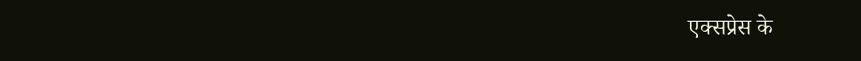एक्सप्रेस के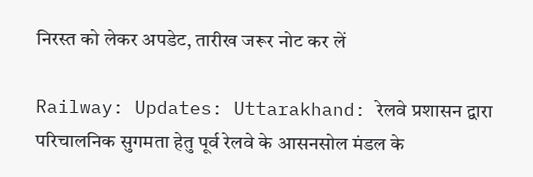निरस्त को लेकर अपडेट, तारीख जरूर नोट कर लें

Railway: Updates: Uttarakhand: रेलवे प्रशासन द्वारा परिचालनिक सुगमता हेतु पूर्व रेलवे के आसनसोल मंडल के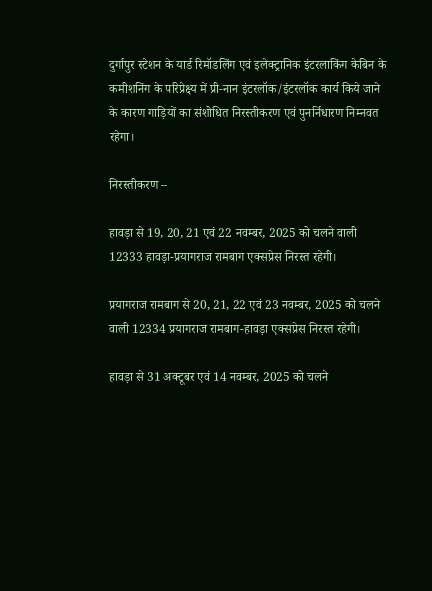दुर्गापुर स्टेशन के यार्ड रिमॉडलिंग एवं इलेक्ट्रानिक इंटरलाकिंग केबिन के कमीशनिंग के परिप्रेक्ष्य में प्री-नान इंटरलॉक/इंटरलॉक कार्य किये जाने के कारण गाड़ियों का संशोधित निरस्तीकरण एवं पुनर्निधारण निम्नवत रहेगा।

निरस्तीकरण –

हावड़ा से 19, 20, 21 एवं 22 नवम्बर, 2025 को चलने वाली 12333 हावड़ा-प्रयागराज रामबाग एक्सप्रेस निरस्त रहेगी।

प्रयागराज रामबाग से 20, 21, 22 एवं 23 नवम्बर, 2025 को चलने वाली 12334 प्रयागराज रामबाग-हावड़ा एक्सप्रेस निरस्त रहेगी।

हावड़ा से 31 अक्टूबर एवं 14 नवम्बर, 2025 को चलने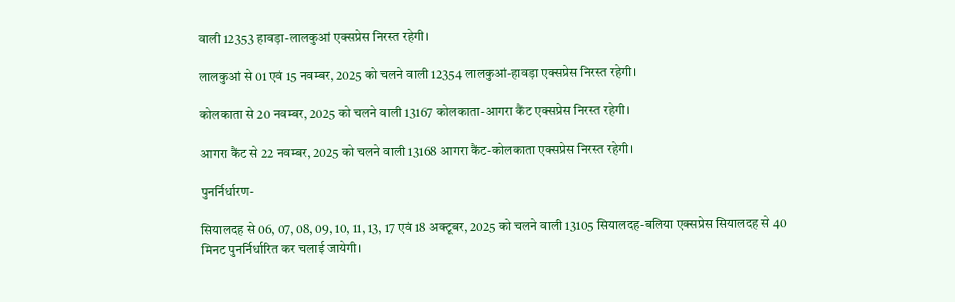वाली 12353 हावड़ा-लालकुआं एक्सप्रेस निरस्त रहेगी।

लालकुआं से 01 एवं 15 नवम्बर, 2025 को चलने वाली 12354 लालकुआं-हावड़ा एक्सप्रेस निरस्त रहेगी।

कोलकाता से 20 नवम्बर, 2025 को चलने वाली 13167 कोलकाता-आगरा कैंट एक्सप्रेस निरस्त रहेगी।

आगरा कैंट से 22 नवम्बर, 2025 को चलने वाली 13168 आगरा कैंट-कोलकाता एक्सप्रेस निरस्त रहेगी।

पुनर्निर्धारण-

सियालदह से 06, 07, 08, 09, 10, 11, 13, 17 एवं 18 अक्टूबर, 2025 को चलने वाली 13105 सियालदह-बलिया एक्सप्रेस सियालदह से 40 मिनट पुनर्निर्धारित कर चलाई जायेगी।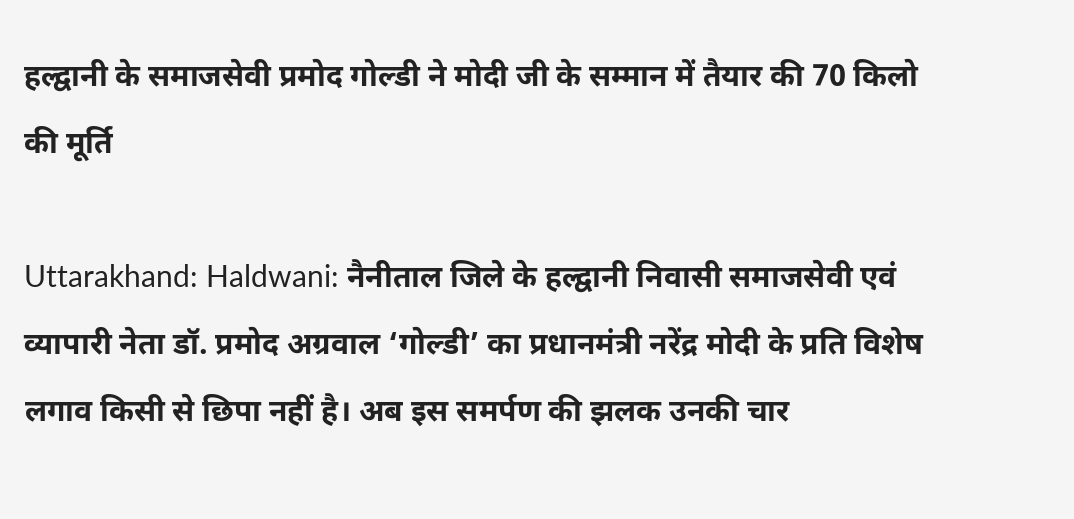हल्द्वानी के समाजसेवी प्रमोद गोल्डी ने मोदी जी के सम्मान में तैयार की 70 किलो की मूर्ति

Uttarakhand: Haldwani: नैनीताल जिले के हल्द्वानी निवासी समाजसेवी एवं व्यापारी नेता डॉ. प्रमोद अग्रवाल ‘गोल्डी’ का प्रधानमंत्री नरेंद्र मोदी के प्रति विशेष लगाव किसी से छिपा नहीं है। अब इस समर्पण की झलक उनकी चार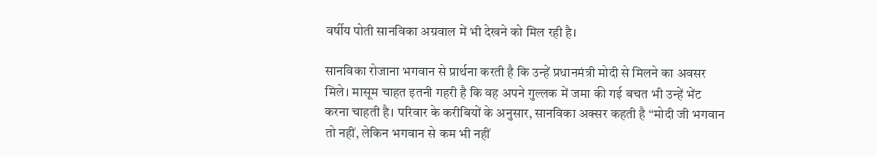वर्षीय पोती सानविका अग्रवाल में भी देखने को मिल रही है।

सानविका रोजाना भगवान से प्रार्थना करती है कि उन्हें प्रधानमंत्री मोदी से मिलने का अवसर मिले। मासूम चाहत इतनी गहरी है कि वह अपने गुल्लक में जमा की गई बचत भी उन्हें भेंट करना चाहती है। परिवार के करीबियों के अनुसार, सानविका अक्सर कहती है “मोदी जी भगवान तो नहीं, लेकिन भगवान से कम भी नहीं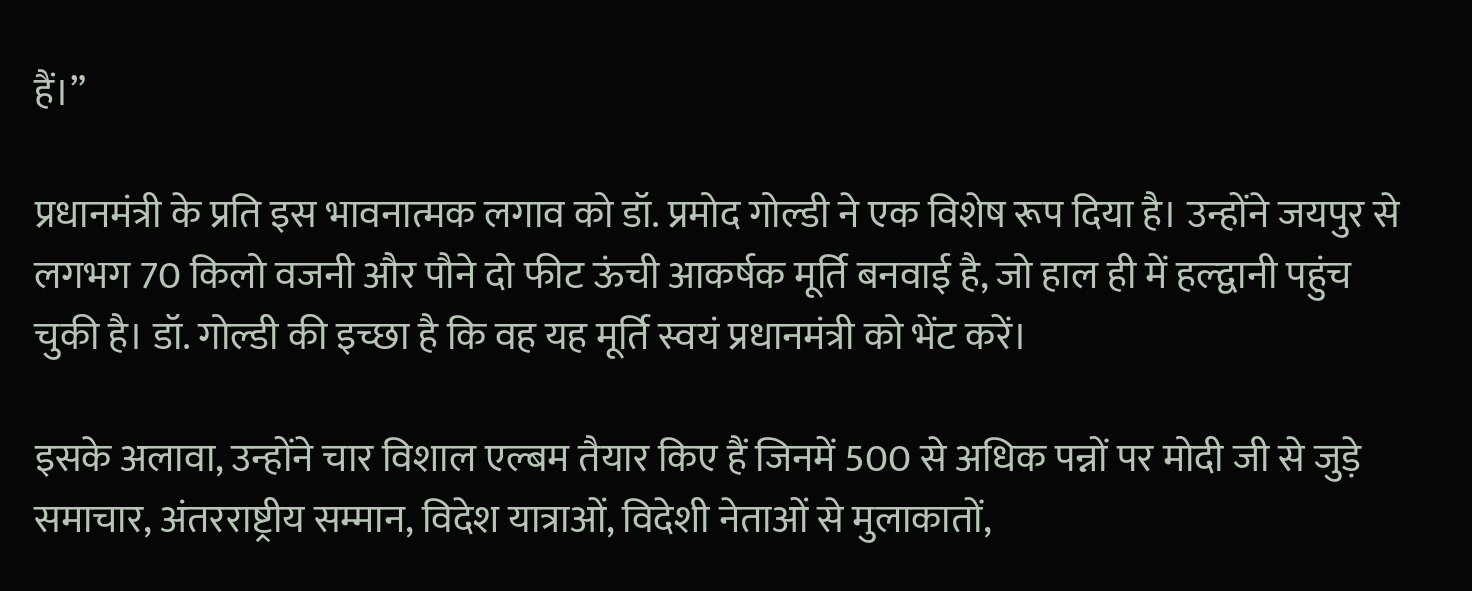हैं।”

प्रधानमंत्री के प्रति इस भावनात्मक लगाव को डॉ. प्रमोद गोल्डी ने एक विशेष रूप दिया है। उन्होंने जयपुर से लगभग 70 किलो वजनी और पौने दो फीट ऊंची आकर्षक मूर्ति बनवाई है, जो हाल ही में हल्द्वानी पहुंच चुकी है। डॉ. गोल्डी की इच्छा है कि वह यह मूर्ति स्वयं प्रधानमंत्री को भेंट करें।

इसके अलावा, उन्होंने चार विशाल एल्बम तैयार किए हैं जिनमें 500 से अधिक पन्नों पर मोदी जी से जुड़े समाचार, अंतरराष्ट्रीय सम्मान, विदेश यात्राओं, विदेशी नेताओं से मुलाकातों,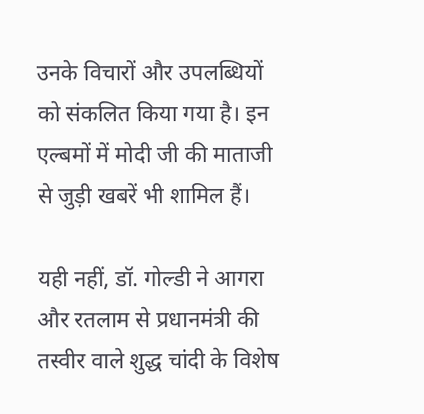उनके विचारों और उपलब्धियों को संकलित किया गया है। इन एल्बमों में मोदी जी की माताजी से जुड़ी खबरें भी शामिल हैं।

यही नहीं, डॉ. गोल्डी ने आगरा और रतलाम से प्रधानमंत्री की तस्वीर वाले शुद्ध चांदी के विशेष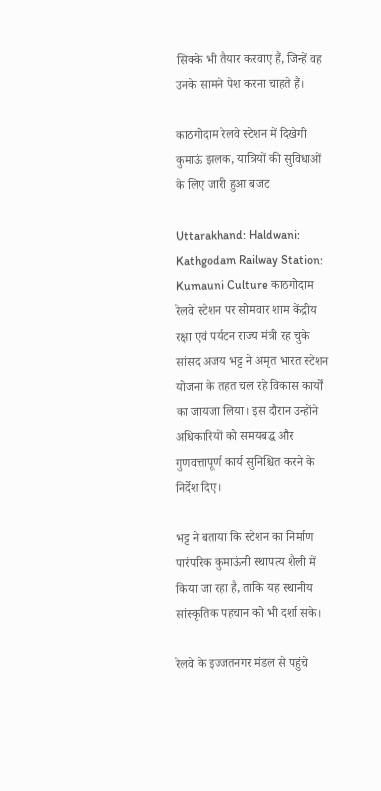सिक्के भी तैयार करवाए हैं, जिन्हें वह उनके सामने पेश करना चाहते हैं।

काठगोदाम रेलवे स्टेशन में दिखेगी कुमाऊं झलक, यात्रियों की सुविधाओं के लिए जारी हुआ बजट

Uttarakhand: Haldwani: Kathgodam Railway Station: Kumauni Culture काठगोदाम रेलवे स्टेशन पर सोमवार शाम केंद्रीय रक्षा एवं पर्यटन राज्य मंत्री रह चुके सांसद अजय भट्ट ने अमृत भारत स्टेशन योजना के तहत चल रहे विकास कार्यों का जायजा लिया। इस दौरान उन्होंने अधिकारियों को समयबद्ध और गुणवत्तापूर्ण कार्य सुनिश्चित करने के निर्देश दिए।

भट्ट ने बताया कि स्टेशन का निर्माण पारंपरिक कुमाऊंनी स्थापत्य शैली में किया जा रहा है, ताकि यह स्थानीय सांस्कृतिक पहचान को भी दर्शा सके।

रेलवे के इज्जतनगर मंडल से पहुंचे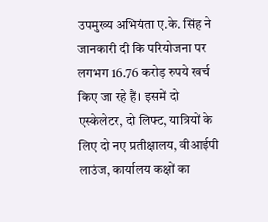उपमुख्य अभियंता ए.के. सिंह ने जानकारी दी कि परियोजना पर लगभग 16.76 करोड़ रुपये खर्च किए जा रहे हैं। इसमें दो एस्केलेटर, दो लिफ्ट, यात्रियों के लिए दो नए प्रतीक्षालय, वीआईपी लाउंज, कार्यालय कक्षों का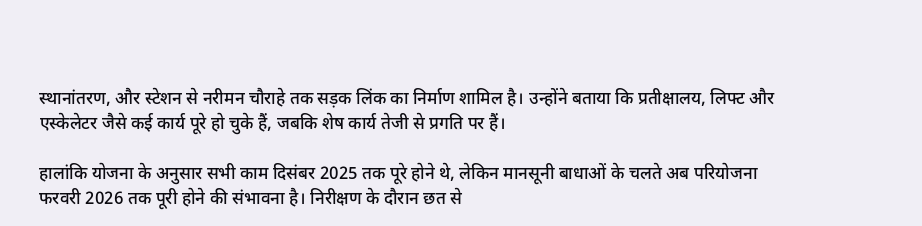स्थानांतरण, और स्टेशन से नरीमन चौराहे तक सड़क लिंक का निर्माण शामिल है। उन्होंने बताया कि प्रतीक्षालय, लिफ्ट और एस्केलेटर जैसे कई कार्य पूरे हो चुके हैं, जबकि शेष कार्य तेजी से प्रगति पर हैं।

हालांकि योजना के अनुसार सभी काम दिसंबर 2025 तक पूरे होने थे, लेकिन मानसूनी बाधाओं के चलते अब परियोजना फरवरी 2026 तक पूरी होने की संभावना है। निरीक्षण के दौरान छत से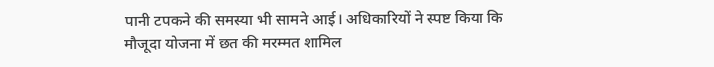पानी टपकने की समस्या भी सामने आई। अधिकारियों ने स्पष्ट किया कि मौजूदा योजना में छत की मरम्मत शामिल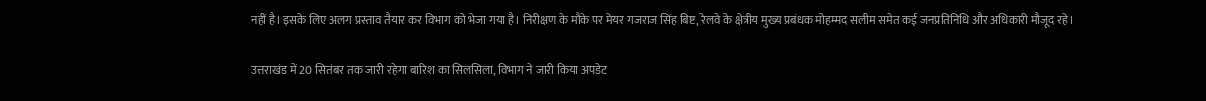नहीं है। इसके लिए अलग प्रस्ताव तैयार कर विभाग को भेजा गया है। निरीक्षण के मौके पर मेयर गजराज सिंह बिष्ट, रेलवे के क्षेत्रीय मुख्य प्रबंधक मोहम्मद सलीम समेत कई जनप्रतिनिधि और अधिकारी मौजूद रहे।

उत्तराखंड में 20 सितंबर तक जारी रहेगा बारिश का सिलसिला, विभाग ने जारी किया अपडेट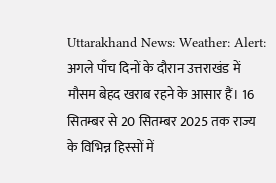Uttarakhand News: Weather: Alert: अगले पाँच दिनों के दौरान उत्तराखंड में मौसम बेहद खराब रहने के आसार हैं। 16 सितम्बर से 20 सितम्बर 2025 तक राज्य के विभिन्न हिस्सों में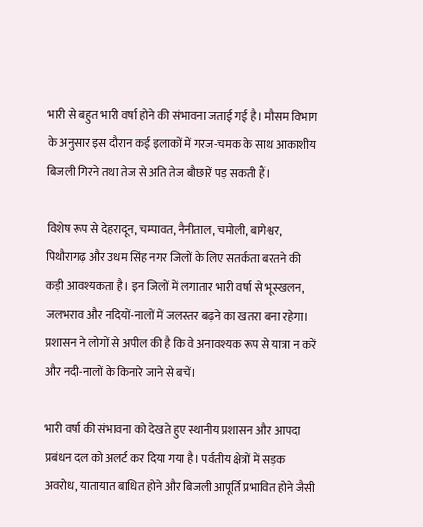भारी से बहुत भारी वर्षा होने की संभावना जताई गई है। मौसम विभाग के अनुसार इस दौरान कई इलाकों में गरज-चमक के साथ आकाशीय बिजली गिरने तथा तेज से अति तेज बौछारें पड़ सकती हैं।

विशेष रूप से देहरादून, चम्पावत, नैनीताल, चमोली, बागेश्वर, पिथौरागढ़ और उधम सिंह नगर जिलों के लिए सतर्कता बरतने की कड़ी आवश्यकता है। इन जिलों में लगातार भारी वर्षा से भूस्खलन, जलभराव और नदियों-नालों में जलस्तर बढ़ने का खतरा बना रहेगा। प्रशासन ने लोगों से अपील की है कि वे अनावश्यक रूप से यात्रा न करें और नदी-नालों के किनारे जाने से बचें।

भारी वर्षा की संभावना को देखते हुए स्थानीय प्रशासन और आपदा प्रबंधन दल को अलर्ट कर दिया गया है। पर्वतीय क्षेत्रों में सड़क अवरोध, यातायात बाधित होने और बिजली आपूर्ति प्रभावित होने जैसी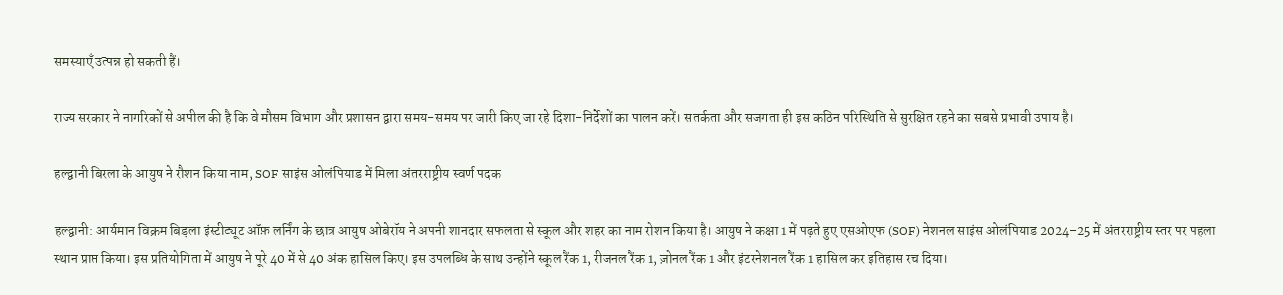समस्याएँ उत्पन्न हो सकती हैं।

राज्य सरकार ने नागरिकों से अपील की है कि वे मौसम विभाग और प्रशासन द्वारा समय-समय पर जारी किए जा रहे दिशा-निर्देशों का पालन करें। सतर्कता और सजगता ही इस कठिन परिस्थिति से सुरक्षित रहने का सबसे प्रभावी उपाय है।

हल्द्वानी बिरला के आयुष ने रौशन किया नाम, SOF साइंस ओलंपियाड में मिला अंतरराष्ट्रीय स्वर्ण पदक

हल्द्वानी: आर्यमान विक्रम बिड़ला इंस्टीट्यूट ऑफ़ लर्निंग के छात्र आयुष ओबेरॉय ने अपनी शानदार सफलता से स्कूल और शहर का नाम रोशन किया है। आयुष ने कक्षा 1 में पढ़ते हुए एसओएफ (SOF) नेशनल साइंस ओलंपियाड 2024–25 में अंतरराष्ट्रीय स्तर पर पहला स्थान प्राप्त किया। इस प्रतियोगिता में आयुष ने पूरे 40 में से 40 अंक हासिल किए। इस उपलब्धि के साथ उन्होंने स्कूल रैंक 1, रीजनल रैंक 1, ज़ोनल रैंक 1 और इंटरनेशनल रैंक 1 हासिल कर इतिहास रच दिया।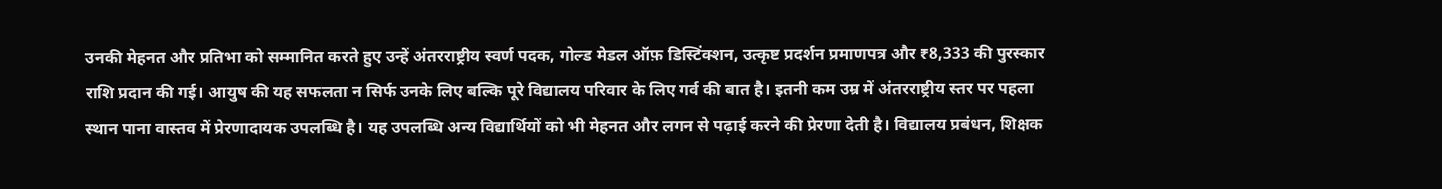उनकी मेहनत और प्रतिभा को सम्मानित करते हुए उन्हें अंतरराष्ट्रीय स्वर्ण पदक, गोल्ड मेडल ऑफ़ डिस्टिंक्शन, उत्कृष्ट प्रदर्शन प्रमाणपत्र और ₹8,333 की पुरस्कार राशि प्रदान की गई। आयुष की यह सफलता न सिर्फ उनके लिए बल्कि पूरे विद्यालय परिवार के लिए गर्व की बात है। इतनी कम उम्र में अंतरराष्ट्रीय स्तर पर पहला स्थान पाना वास्तव में प्रेरणादायक उपलब्धि है। यह उपलब्धि अन्य विद्यार्थियों को भी मेहनत और लगन से पढ़ाई करने की प्रेरणा देती है। विद्यालय प्रबंधन, शिक्षक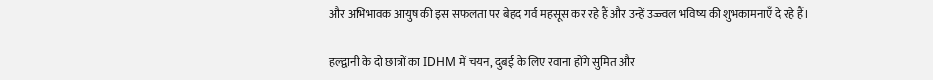और अभिभावक आयुष की इस सफलता पर बेहद गर्व महसूस कर रहे हैं और उन्हें उज्ज्वल भविष्य की शुभकामनाएँ दे रहे हैं।

हल्द्वानी के दो छात्रों का IDHM में चयन, दुबई के लिए रवाना होंगे सुमित और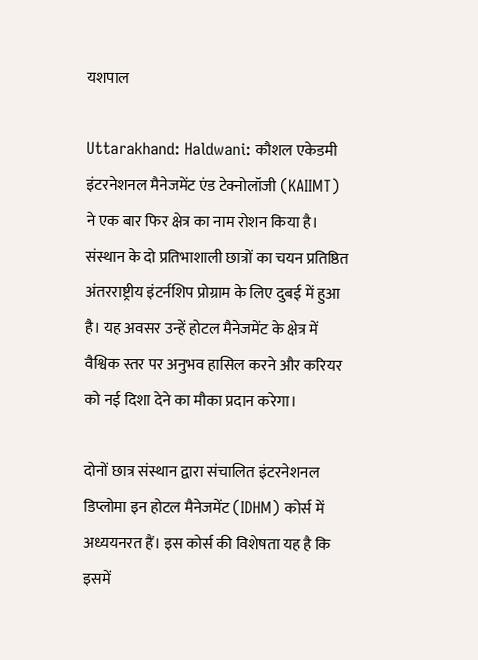यशपाल

Uttarakhand: Haldwani: कौशल एकेडमी इंटरनेशनल मैनेजमेंट एंड टेक्नोलॉजी (KAIIMT) ने एक बार फिर क्षेत्र का नाम रोशन किया है। संस्थान के दो प्रतिभाशाली छात्रों का चयन प्रतिष्ठित अंतरराष्ट्रीय इंटर्नशिप प्रोग्राम के लिए दुबई में हुआ है। यह अवसर उन्हें होटल मैनेजमेंट के क्षेत्र में वैश्विक स्तर पर अनुभव हासिल करने और करियर को नई दिशा देने का मौका प्रदान करेगा।

दोनों छात्र संस्थान द्वारा संचालित इंटरनेशनल डिप्लोमा इन होटल मैनेजमेंट (IDHM) कोर्स में अध्ययनरत हैं। इस कोर्स की विशेषता यह है कि इसमें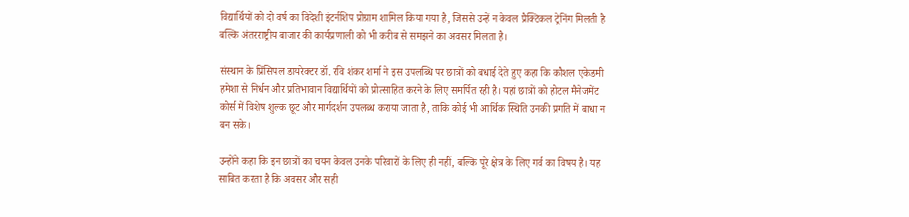विद्यार्थियों को दो वर्ष का विदेशी इंटर्नशिप प्रोग्राम शामिल किया गया है, जिससे उन्हें न केवल प्रैक्टिकल ट्रेनिंग मिलती है बल्कि अंतरराष्ट्रीय बाजार की कार्यप्रणाली को भी करीब से समझने का अवसर मिलता है।

संस्थान के प्रिंसिपल डायरेक्टर डॉ. रवि शंकर शर्मा ने इस उपलब्धि पर छात्रों को बधाई देते हुए कहा कि कौशल एकेडमी हमेशा से निर्धन और प्रतिभावान विद्यार्थियों को प्रोत्साहित करने के लिए समर्पित रही है। यहां छात्रों को होटल मैनेजमेंट कोर्स में विशेष शुल्क छूट और मार्गदर्शन उपलब्ध कराया जाता है, ताकि कोई भी आर्थिक स्थिति उनकी प्रगति में बाधा न बन सके।

उन्होंने कहा कि इन छात्रों का चयन केवल उनके परिवारों के लिए ही नहीं, बल्कि पूरे क्षेत्र के लिए गर्व का विषय है। यह साबित करता है कि अवसर और सही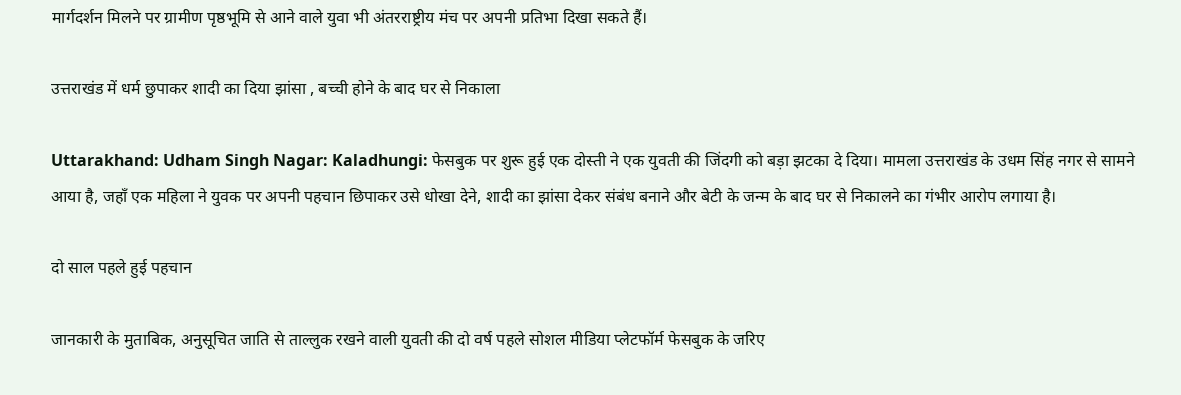मार्गदर्शन मिलने पर ग्रामीण पृष्ठभूमि से आने वाले युवा भी अंतरराष्ट्रीय मंच पर अपनी प्रतिभा दिखा सकते हैं।

उत्तराखंड में धर्म छुपाकर शादी का दिया झांसा , बच्ची होने के बाद घर से निकाला

Uttarakhand: Udham Singh Nagar: Kaladhungi: फेसबुक पर शुरू हुई एक दोस्ती ने एक युवती की जिंदगी को बड़ा झटका दे दिया। मामला उत्तराखंड के उधम सिंह नगर से सामने आया है, जहाँ एक महिला ने युवक पर अपनी पहचान छिपाकर उसे धोखा देने, शादी का झांसा देकर संबंध बनाने और बेटी के जन्म के बाद घर से निकालने का गंभीर आरोप लगाया है।

दो साल पहले हुई पहचान

जानकारी के मुताबिक, अनुसूचित जाति से ताल्लुक रखने वाली युवती की दो वर्ष पहले सोशल मीडिया प्लेटफॉर्म फेसबुक के जरिए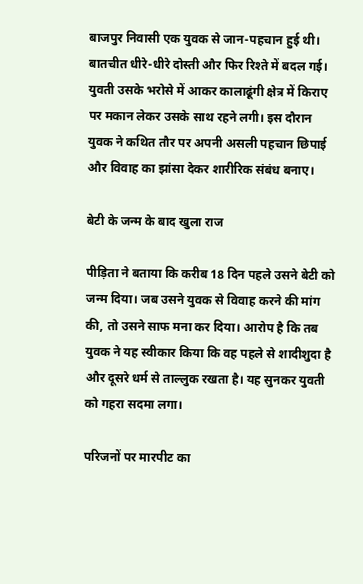बाजपुर निवासी एक युवक से जान-पहचान हुई थी। बातचीत धीरे-धीरे दोस्ती और फिर रिश्ते में बदल गई। युवती उसके भरोसे में आकर कालाढूंगी क्षेत्र में किराए पर मकान लेकर उसके साथ रहने लगी। इस दौरान युवक ने कथित तौर पर अपनी असली पहचान छिपाई और विवाह का झांसा देकर शारीरिक संबंध बनाए।

बेटी के जन्म के बाद खुला राज

पीड़िता ने बताया कि करीब 18 दिन पहले उसने बेटी को जन्म दिया। जब उसने युवक से विवाह करने की मांग की, तो उसने साफ मना कर दिया। आरोप है कि तब युवक ने यह स्वीकार किया कि वह पहले से शादीशुदा है और दूसरे धर्म से ताल्लुक रखता है। यह सुनकर युवती को गहरा सदमा लगा।

परिजनों पर मारपीट का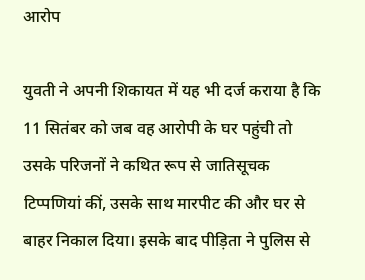आरोप

युवती ने अपनी शिकायत में यह भी दर्ज कराया है कि 11 सितंबर को जब वह आरोपी के घर पहुंची तो उसके परिजनों ने कथित रूप से जातिसूचक टिप्पणियां कीं, उसके साथ मारपीट की और घर से बाहर निकाल दिया। इसके बाद पीड़िता ने पुलिस से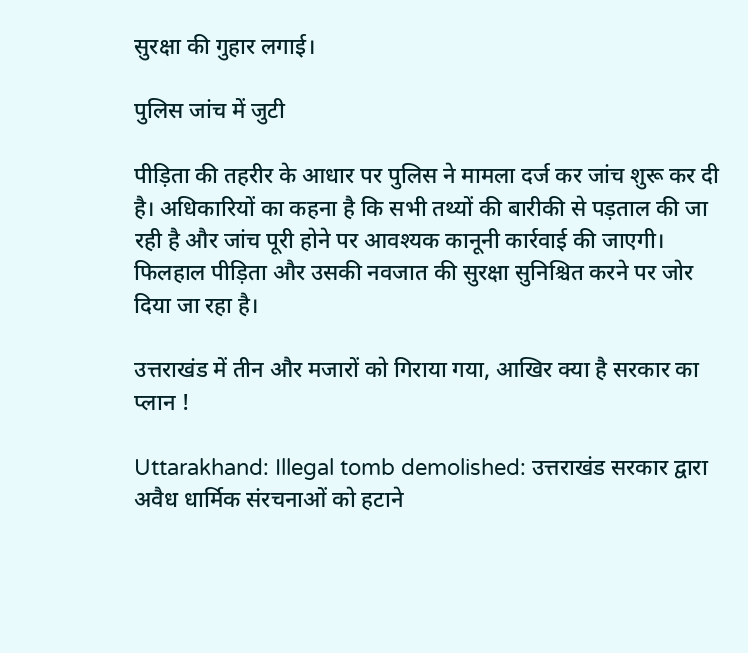सुरक्षा की गुहार लगाई।

पुलिस जांच में जुटी

पीड़िता की तहरीर के आधार पर पुलिस ने मामला दर्ज कर जांच शुरू कर दी है। अधिकारियों का कहना है कि सभी तथ्यों की बारीकी से पड़ताल की जा रही है और जांच पूरी होने पर आवश्यक कानूनी कार्रवाई की जाएगी। फिलहाल पीड़िता और उसकी नवजात की सुरक्षा सुनिश्चित करने पर जोर दिया जा रहा है।

उत्तराखंड में तीन और मजारों को गिराया गया, आखिर क्या है सरकार का प्लान !

Uttarakhand: Illegal tomb demolished: उत्तराखंड सरकार द्वारा अवैध धार्मिक संरचनाओं को हटाने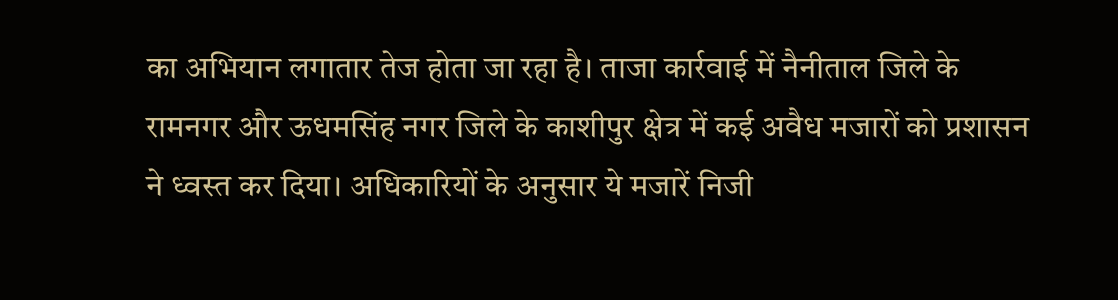का अभियान लगातार तेज होता जा रहा है। ताजा कार्रवाई में नैनीताल जिले के रामनगर और ऊधमसिंह नगर जिले के काशीपुर क्षेत्र में कई अवैध मजारों को प्रशासन ने ध्वस्त कर दिया। अधिकारियों के अनुसार ये मजारें निजी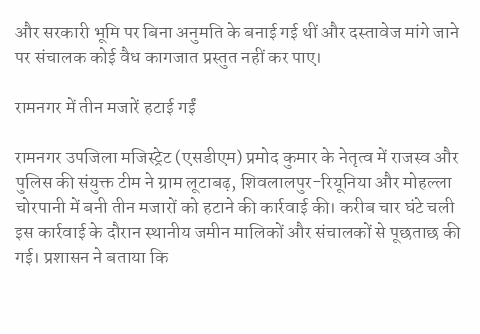और सरकारी भूमि पर बिना अनुमति के बनाई गई थीं और दस्तावेज मांगे जाने पर संचालक कोई वैध कागजात प्रस्तुत नहीं कर पाए।

रामनगर में तीन मजारें हटाई गईं

रामनगर उपजिला मजिस्ट्रेट (एसडीएम) प्रमोद कुमार के नेतृत्व में राजस्व और पुलिस की संयुक्त टीम ने ग्राम लूटाबढ़, शिवलालपुर-रियूनिया और मोहल्ला चोरपानी में बनी तीन मजारों को हटाने की कार्रवाई की। करीब चार घंटे चली इस कार्रवाई के दौरान स्थानीय जमीन मालिकों और संचालकों से पूछताछ की गई। प्रशासन ने बताया कि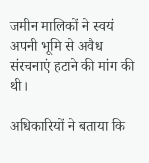जमीन मालिकों ने स्वयं अपनी भूमि से अवैध संरचनाएं हटाने की मांग की थी।

अधिकारियों ने बताया कि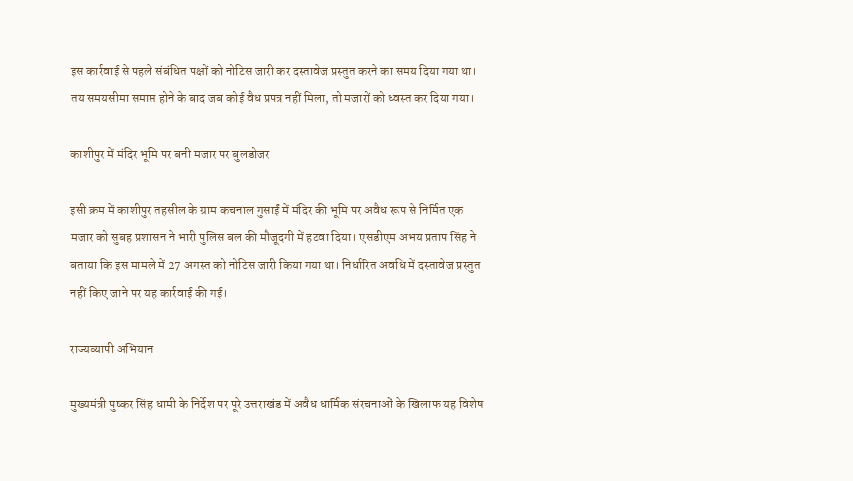इस कार्रवाई से पहले संबंधित पक्षों को नोटिस जारी कर दस्तावेज प्रस्तुत करने का समय दिया गया था। तय समयसीमा समाप्त होने के बाद जब कोई वैध प्रपत्र नहीं मिला, तो मजारों को ध्वस्त कर दिया गया।

काशीपुर में मंदिर भूमि पर बनी मजार पर बुलडोजर

इसी क्रम में काशीपुर तहसील के ग्राम कचनाल गुसाईं में मंदिर की भूमि पर अवैध रूप से निर्मित एक मजार को सुबह प्रशासन ने भारी पुलिस बल की मौजूदगी में हटवा दिया। एसडीएम अभय प्रताप सिंह ने बताया कि इस मामले में 27 अगस्त को नोटिस जारी किया गया था। निर्धारित अवधि में दस्तावेज प्रस्तुत नहीं किए जाने पर यह कार्रवाई की गई।

राज्यव्यापी अभियान

मुख्यमंत्री पुष्कर सिंह धामी के निर्देश पर पूरे उत्तराखंड में अवैध धार्मिक संरचनाओं के खिलाफ यह विशेष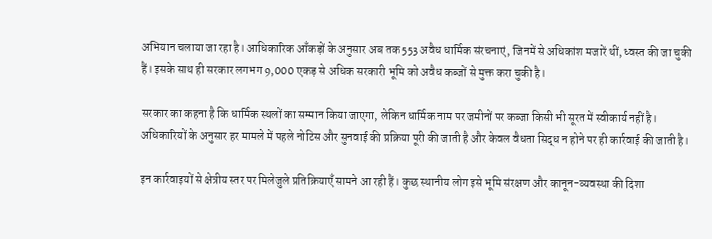अभियान चलाया जा रहा है। आधिकारिक आँकड़ों के अनुसार अब तक 553 अवैध धार्मिक संरचनाएं, जिनमें से अधिकांश मजारें थीं, ध्वस्त की जा चुकी हैं। इसके साथ ही सरकार लगभग 9,000 एकड़ से अधिक सरकारी भूमि को अवैध कब्जों से मुक्त करा चुकी है।

सरकार का कहना है कि धार्मिक स्थलों का सम्मान किया जाएगा, लेकिन धार्मिक नाम पर जमीनों पर कब्जा किसी भी सूरत में स्वीकार्य नहीं है। अधिकारियों के अनुसार हर मामले में पहले नोटिस और सुनवाई की प्रक्रिया पूरी की जाती है और केवल वैधता सिद्ध न होने पर ही कार्रवाई की जाती है।

इन कार्रवाइयों से क्षेत्रीय स्तर पर मिलेजुले प्रतिक्रियाएँ सामने आ रही हैं। कुछ स्थानीय लोग इसे भूमि संरक्षण और कानून-व्यवस्था की दिशा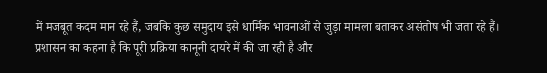में मजबूत कदम मान रहे हैं, जबकि कुछ समुदाय इसे धार्मिक भावनाओं से जुड़ा मामला बताकर असंतोष भी जता रहे हैं। प्रशासन का कहना है कि पूरी प्रक्रिया कानूनी दायरे में की जा रही है और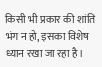किसी भी प्रकार की शांति भंग न हो, इसका विशेष ध्यान रखा जा रहा है।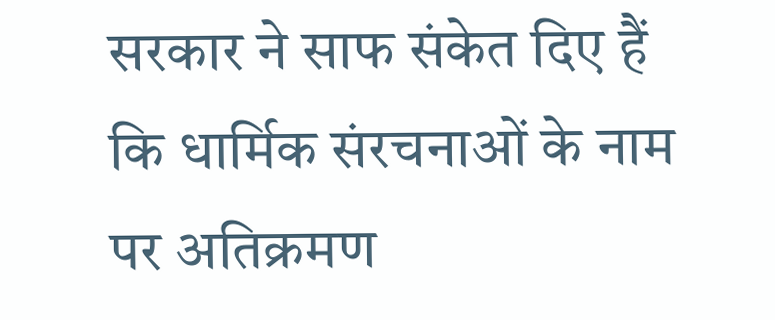सरकार ने साफ संकेत दिए हैं कि धार्मिक संरचनाओं के नाम पर अतिक्रमण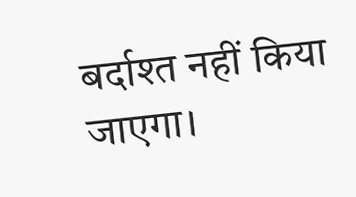बर्दाश्त नहीं किया जाएगा।